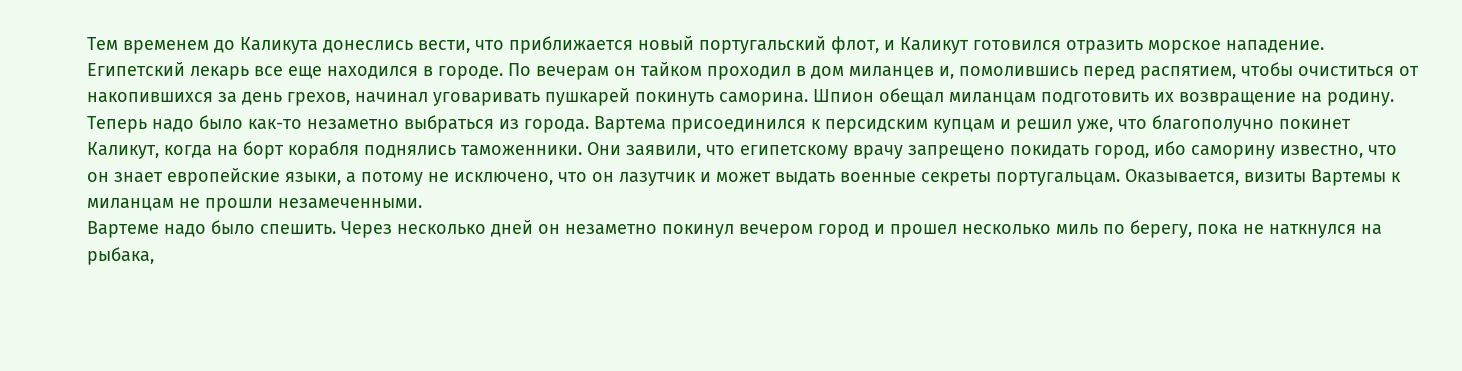Тем временем до Каликута донеслись вести, что приближается новый португальский флот, и Каликут готовился отразить морское нападение.
Египетский лекарь все еще находился в городе. По вечерам он тайком проходил в дом миланцев и, помолившись перед распятием, чтобы очиститься от накопившихся за день грехов, начинал уговаривать пушкарей покинуть саморина. Шпион обещал миланцам подготовить их возвращение на родину.
Теперь надо было как-то незаметно выбраться из города. Вартема присоединился к персидским купцам и решил уже, что благополучно покинет Каликут, когда на борт корабля поднялись таможенники. Они заявили, что египетскому врачу запрещено покидать город, ибо саморину известно, что он знает европейские языки, а потому не исключено, что он лазутчик и может выдать военные секреты португальцам. Оказывается, визиты Вартемы к миланцам не прошли незамеченными.
Вартеме надо было спешить. Через несколько дней он незаметно покинул вечером город и прошел несколько миль по берегу, пока не наткнулся на рыбака,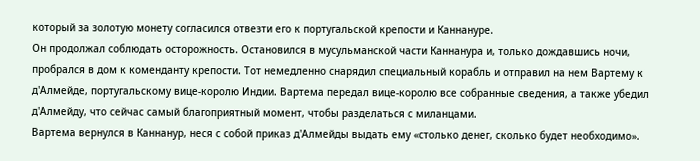который за золотую монету согласился отвезти его к португальской крепости и Каннануре.
Он продолжал соблюдать осторожность. Остановился в мусульманской части Каннанура и, только дождавшись ночи, пробрался в дом к коменданту крепости. Тот немедленно снарядил специальный корабль и отправил на нем Вартему к д'Алмейде, португальскому вице-королю Индии. Вартема передал вице-королю все собранные сведения, а также убедил д'Алмейду, что сейчас самый благоприятный момент, чтобы разделаться с миланцами.
Вартема вернулся в Каннанур, неся с собой приказ д'Алмейды выдать ему «столько денег, сколько будет необходимо».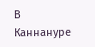В Каннануре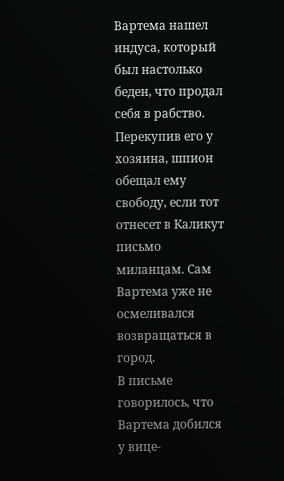Вартема нашел индуса, который был настолько беден, что продал себя в рабство. Перекупив его у хозяина, шпион обещал ему свободу, если тот отнесет в Каликут письмо миланцам. Сам Вартема уже не осмеливался возвращаться в город.
В письме говорилось, что Вартема добился у вице-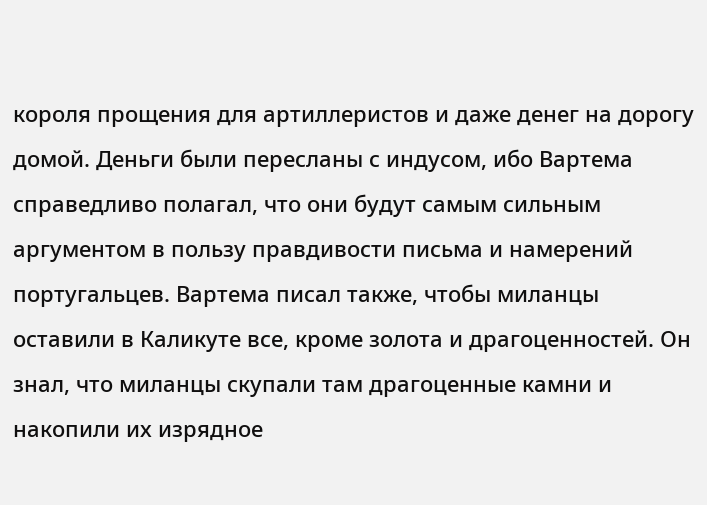короля прощения для артиллеристов и даже денег на дорогу домой. Деньги были пересланы с индусом, ибо Вартема справедливо полагал, что они будут самым сильным аргументом в пользу правдивости письма и намерений португальцев. Вартема писал также, чтобы миланцы оставили в Каликуте все, кроме золота и драгоценностей. Он знал, что миланцы скупали там драгоценные камни и накопили их изрядное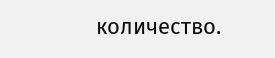количество.